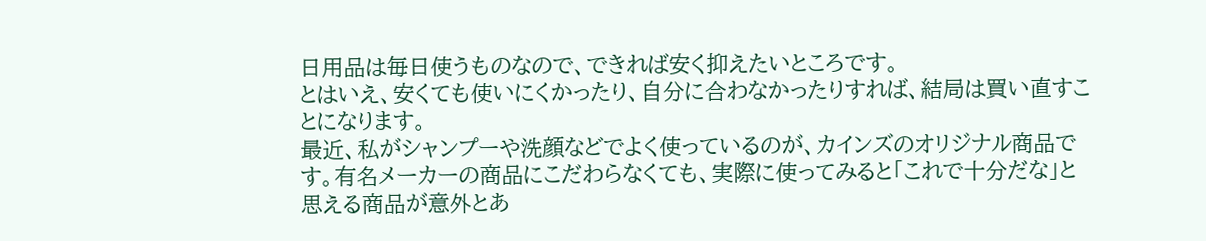日用品は毎日使うものなので、できれば安く抑えたいところです。
とはいえ、安くても使いにくかったり、自分に合わなかったりすれば、結局は買い直すことになります。
最近、私がシャンプーや洗顔などでよく使っているのが、カインズのオリジナル商品です。有名メーカーの商品にこだわらなくても、実際に使ってみると「これで十分だな」と思える商品が意外とあ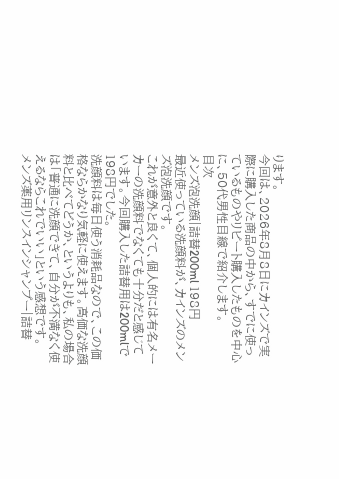ります。
今回は、2026年8月8日にカインズで実際に購入した商品の中から、すでに使っているものやリピート購入したものを中心に、50代男性目線で紹介します。
目次
メンズ泡洗顔|詰替200ml 198円
最近使っている洗顔料が、カインズのメンズ泡洗顔です。
これが意外と良くて、個人的には有名メーカーの洗顔料でなくても十分だと感じています。今回購入した詰替用は200mlで198円でした。
洗顔料は毎日使う消耗品なので、この価格ならかなり気軽に使えます。高価な洗顔料と比べてどうか、というよりも、私の場合は「普通に洗顔できて、自分が不満なく使えるならこれでいい」という感想です。
メンズ薬用リンスインシャンプー|詰替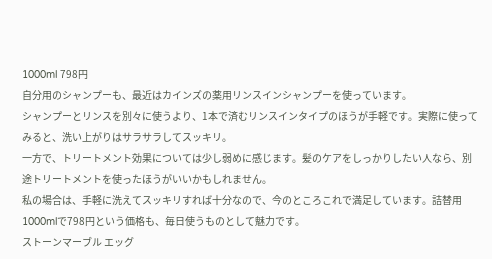1000ml 798円
自分用のシャンプーも、最近はカインズの薬用リンスインシャンプーを使っています。
シャンプーとリンスを別々に使うより、1本で済むリンスインタイプのほうが手軽です。実際に使ってみると、洗い上がりはサラサラしてスッキリ。
一方で、トリートメント効果については少し弱めに感じます。髪のケアをしっかりしたい人なら、別途トリートメントを使ったほうがいいかもしれません。
私の場合は、手軽に洗えてスッキリすれば十分なので、今のところこれで満足しています。詰替用1000mlで798円という価格も、毎日使うものとして魅力です。
ストーンマーブル エッグ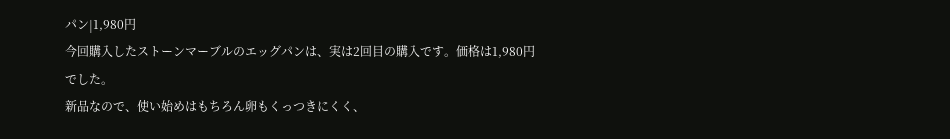パン|1,980円
今回購入したストーンマーブルのエッグパンは、実は2回目の購入です。価格は1,980円でした。
新品なので、使い始めはもちろん卵もくっつきにくく、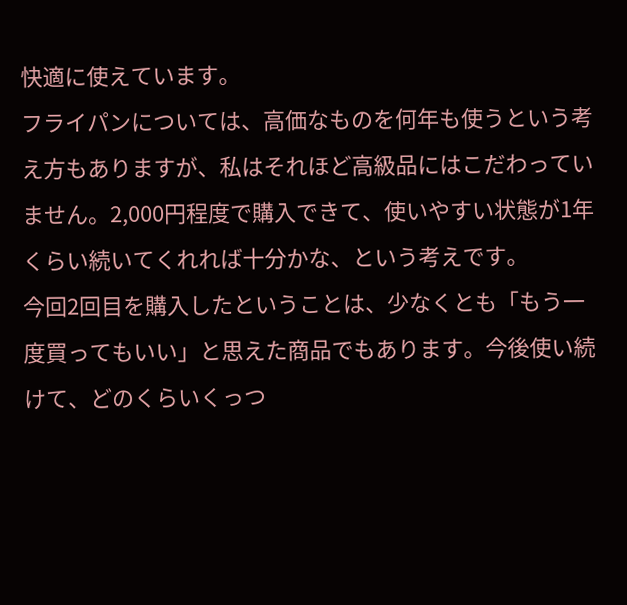快適に使えています。
フライパンについては、高価なものを何年も使うという考え方もありますが、私はそれほど高級品にはこだわっていません。2,000円程度で購入できて、使いやすい状態が1年くらい続いてくれれば十分かな、という考えです。
今回2回目を購入したということは、少なくとも「もう一度買ってもいい」と思えた商品でもあります。今後使い続けて、どのくらいくっつ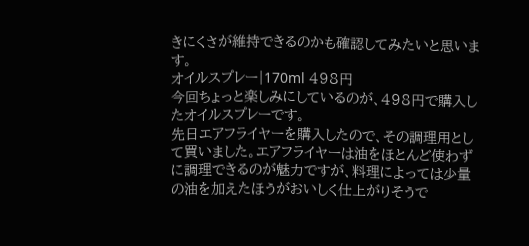きにくさが維持できるのかも確認してみたいと思います。
オイルスプレー|170ml 498円
今回ちょっと楽しみにしているのが、498円で購入したオイルスプレーです。
先日エアフライヤーを購入したので、その調理用として買いました。エアフライヤーは油をほとんど使わずに調理できるのが魅力ですが、料理によっては少量の油を加えたほうがおいしく仕上がりそうで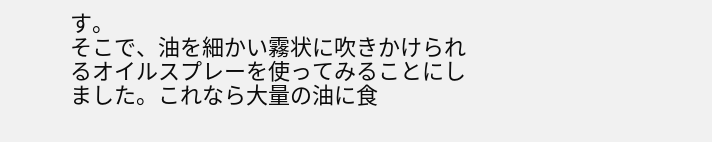す。
そこで、油を細かい霧状に吹きかけられるオイルスプレーを使ってみることにしました。これなら大量の油に食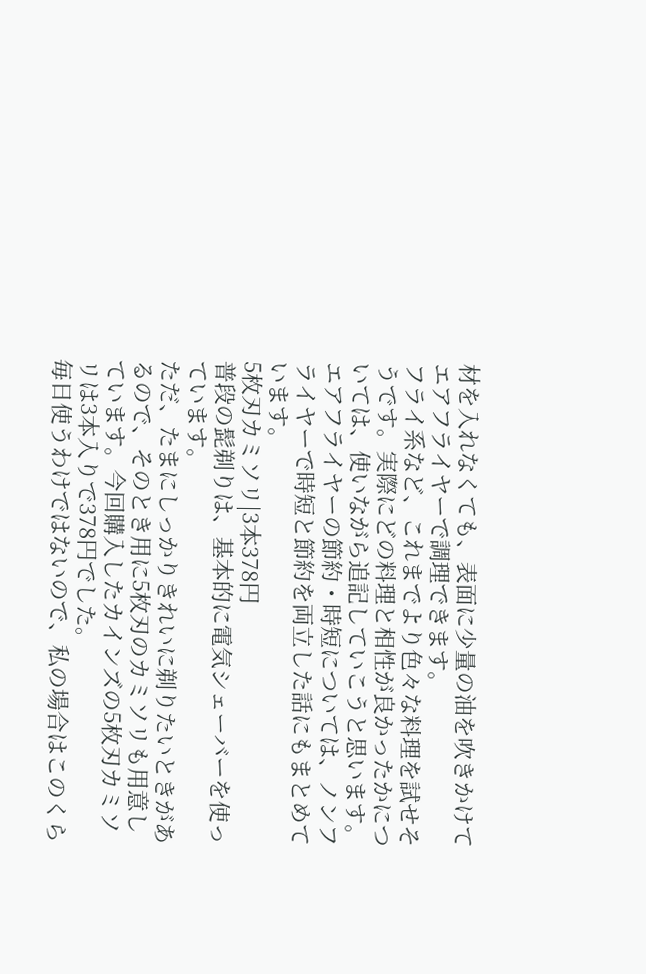材を入れなくても、表面に少量の油を吹きかけてエアフライヤーで調理できます。
フライ系など、これまでより色々な料理を試せそうです。実際にどの料理と相性が良かったかについては、使いながら追記していこうと思います。
エアフライヤーの節約・時短については、ノンフライヤーで時短と節約を両立した話にもまとめています。
5枚刃カミソリ|3本378円
普段の髭剃りは、基本的に電気シェーバーを使っています。
ただ、たまにしっかりきれいに剃りたいときがあるので、そのとき用に5枚刃のカミソリも用意しています。今回購入したカインズの5枚刃カミソリは3本入りで378円でした。
毎日使うわけではないので、私の場合はこのくら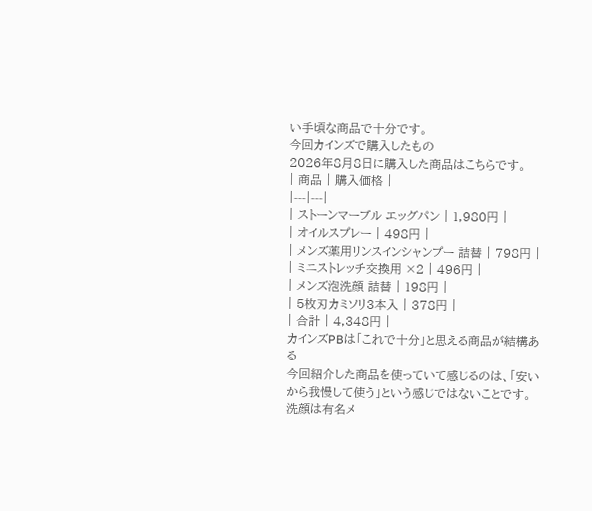い手頃な商品で十分です。
今回カインズで購入したもの
2026年8月8日に購入した商品はこちらです。
| 商品 | 購入価格 |
|---|---|
| ストーンマーブル エッグパン | 1,980円 |
| オイルスプレー | 498円 |
| メンズ薬用リンスインシャンプー 詰替 | 798円 |
| ミニストレッチ交換用 ×2 | 496円 |
| メンズ泡洗顔 詰替 | 198円 |
| 5枚刃カミソリ3本入 | 378円 |
| 合計 | 4,348円 |
カインズPBは「これで十分」と思える商品が結構ある
今回紹介した商品を使っていて感じるのは、「安いから我慢して使う」という感じではないことです。
洗顔は有名メ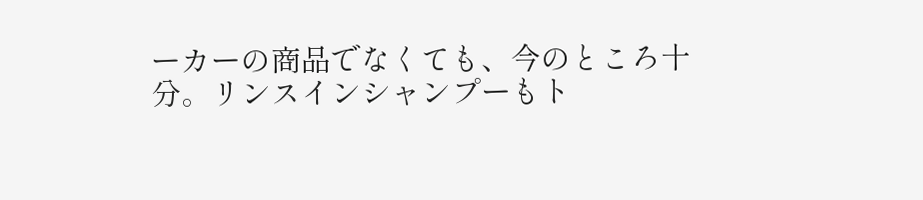ーカーの商品でなくても、今のところ十分。リンスインシャンプーもト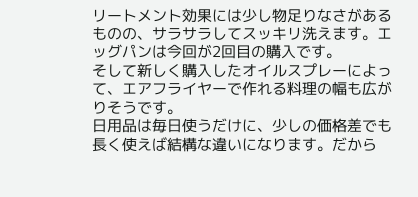リートメント効果には少し物足りなさがあるものの、サラサラしてスッキリ洗えます。エッグパンは今回が2回目の購入です。
そして新しく購入したオイルスプレーによって、エアフライヤーで作れる料理の幅も広がりそうです。
日用品は毎日使うだけに、少しの価格差でも長く使えば結構な違いになります。だから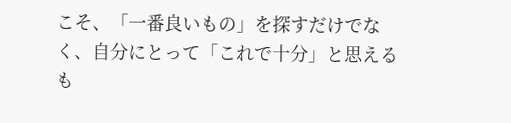こそ、「一番良いもの」を探すだけでなく、自分にとって「これで十分」と思えるも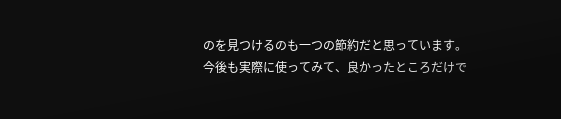のを見つけるのも一つの節約だと思っています。
今後も実際に使ってみて、良かったところだけで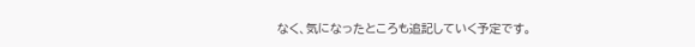なく、気になったところも追記していく予定です。